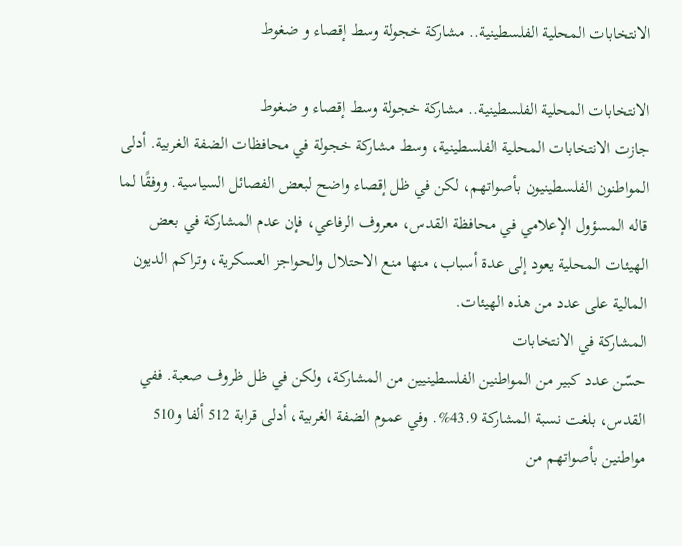الانتخابات المحلية الفلسطينية.. مشاركة خجولة وسط إقصاء و ضغوط

الانتخابات المحلية الفلسطينية.. مشاركة خجولة وسط إقصاء و ضغوط
جازت الانتخابات المحلية الفلسطينية، وسط مشاركة خجولة في محافظات الضفة الغربية. أدلى المواطنون الفلسطينيون بأصواتهم، لكن في ظل إقصاء واضح لبعض الفصائل السياسية. ووفقًا لما قاله المسؤول الإعلامي في محافظة القدس، معروف الرفاعي، فإن عدم المشاركة في بعض الهيئات المحلية يعود إلى عدة أسباب، منها منع الاحتلال والحواجز العسكرية، وتراكم الديون المالية على عدد من هذه الهيئات.
المشاركة في الانتخابات
حسّن عدد كبير من المواطنين الفلسطينيين من المشاركة، ولكن في ظل ظروف صعبة. ففي القدس، بلغت نسبة المشاركة 43.9%. وفي عموم الضفة الغربية، أدلى قرابة 512 ألفا و510 مواطنين بأصواتهم من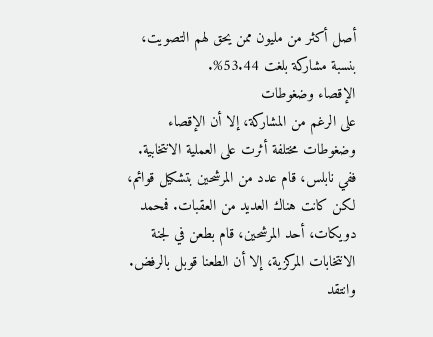أصل أكثر من مليون ممن يحق لهم التصويت، بنسبة مشاركة بلغت 53.44%.
الإقصاء وضغوطات
على الرغم من المشاركة، إلا أن الإقصاء وضغوطات مختلفة أثرت على العملية الانتخابية. ففي نابلس، قام عدد من المرشحين بتشكيل قوائم، لكن كانت هناك العديد من العقبات. فمحمد دويكات، أحد المرشحين، قام بطعن في لجنة الانتخابات المركزية، إلا أن الطعنا قوبل بالرفض. وانتقد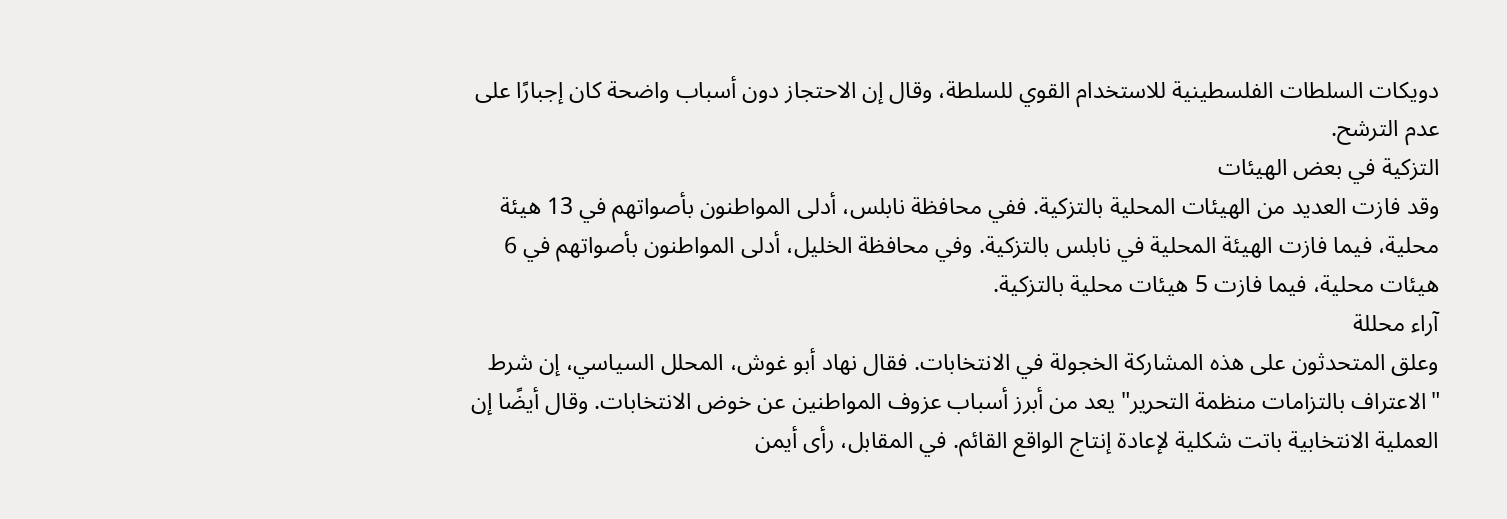دويكات السلطات الفلسطينية للاستخدام القوي للسلطة، وقال إن الاحتجاز دون أسباب واضحة كان إجبارًا على عدم الترشح.
التزكية في بعض الهيئات
وقد فازت العديد من الهيئات المحلية بالتزكية. ففي محافظة نابلس، أدلى المواطنون بأصواتهم في 13 هيئة محلية، فيما فازت الهيئة المحلية في نابلس بالتزكية. وفي محافظة الخليل، أدلى المواطنون بأصواتهم في 6 هيئات محلية، فيما فازت 5 هيئات محلية بالتزكية.
آراء محللة
وعلق المتحدثون على هذه المشاركة الخجولة في الانتخابات. فقال نهاد أبو غوش، المحلل السياسي، إن شرط "الاعتراف بالتزامات منظمة التحرير" يعد من أبرز أسباب عزوف المواطنين عن خوض الانتخابات. وقال أيضًا إن العملية الانتخابية باتت شكلية لإعادة إنتاج الواقع القائم. في المقابل، رأى أيمن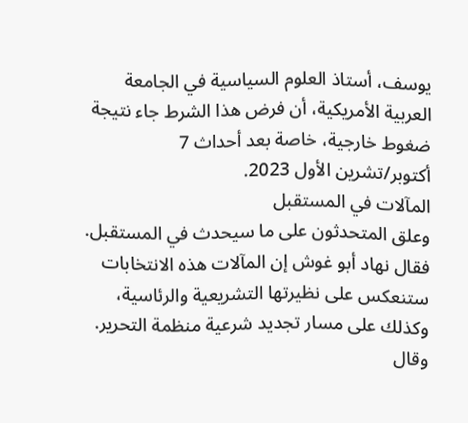يوسف، أستاذ العلوم السياسية في الجامعة العربية الأمريكية، أن فرض هذا الشرط جاء نتيجة ضغوط خارجية، خاصة بعد أحداث 7 أكتوبر/تشرين الأول 2023.
المآلات في المستقبل
وعلق المتحدثون على ما سيحدث في المستقبل. فقال نهاد أبو غوش إن المآلات هذه الانتخابات ستنعكس على نظيرتها التشريعية والرئاسية، وكذلك على مسار تجديد شرعية منظمة التحرير. وقال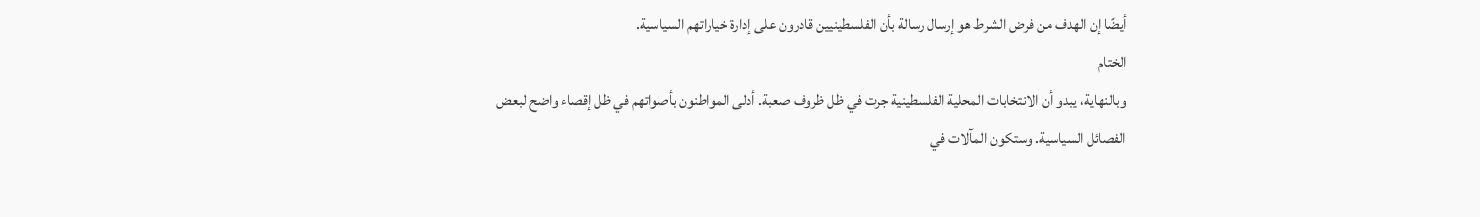أيضًا إن الهدف من فرض الشرط هو إرسال رسالة بأن الفلسطينيين قادرون على إدارة خياراتهم السياسية.
الختام
وبالنهاية، يبدو أن الانتخابات المحلية الفلسطينية جرت في ظل ظروف صعبة. أدلى المواطنون بأصواتهم في ظل إقصاء واضح لبعض الفصائل السياسية. وستكون المآلات في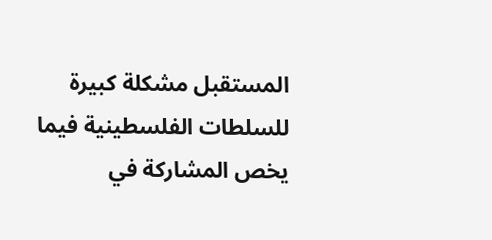المستقبل مشكلة كبيرة للسلطات الفلسطينية فيما يخص المشاركة في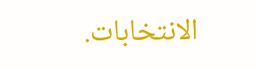الانتخابات.